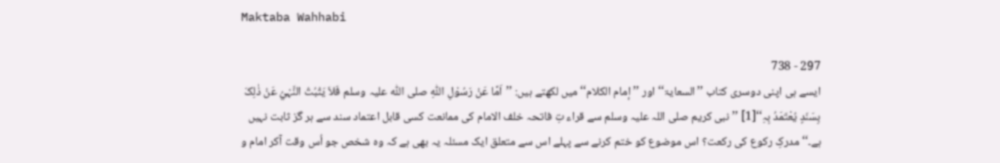Maktaba Wahhabi

297 - 738
ایسے ہی اپنی دوسری کتاب ’’السعایۃ‘‘ اور ’’إمام الکلام‘‘ میں لکھتے ہیں: ’’اَمَّا عَنْ رَسُوْلِ اللّٰہِ صلی اللّٰه علیہ وسلم فَلاَ یَثْبُتُ النَّہْيُ عَنْ ذٰلِکَ بِسَنَدٍ یُعْتَمَدُ بِہِ‘‘[1] ’’نبی کریم صلی اللہ علیہ وسلم سے قراء تِ فاتحہ خلف الامام کی ممانعت کسی قابل اعتماد سند سے ہر گز ثابت نہیں ہے۔‘‘ مدرکِ رکوع کی رکعت؟ اس موضوع کو ختم کرنے سے پہلے اس سے متعلق ایک مسئلہ یہ بھی ہے کہ وہ شخص جو اُس وقت آکر امام و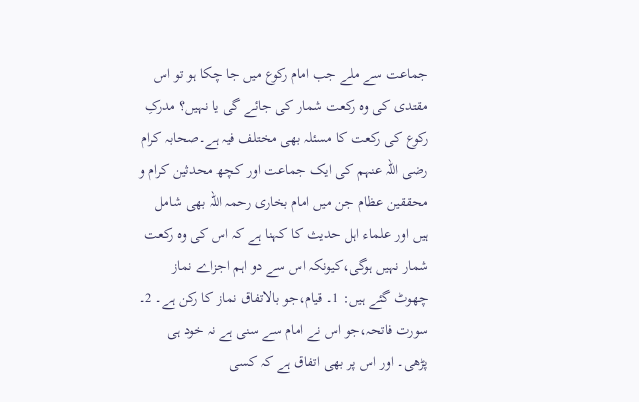جماعت سے ملے جب امام رکوع میں جا چکا ہو تو اس مقتدی کی وہ رکعت شمار کی جائے گی یا نہیں؟ مدرکِ رکوع کی رکعت کا مسئلہ بھی مختلف فیہ ہے۔صحابہ کرام رضی اللہ عنہم کی ایک جماعت اور کچھ محدثین کرام و محققین عظام جن میں امام بخاری رحمہ اللہ بھی شامل ہیں اور علماء اہل حدیث کا کہنا ہے کہ اس کی وہ رکعت شمار نہیں ہوگی،کیونکہ اس سے دو اہم اجزاے نماز چھوٹ گئے ہیں: 1۔ قیام،جو بالاتفاق نماز کا رکن ہے۔ 2۔ سورت فاتحہ،جو اس نے امام سے سنی ہے نہ خود ہی پڑھی۔ اور اس پر بھی اتفاق ہے کہ کسی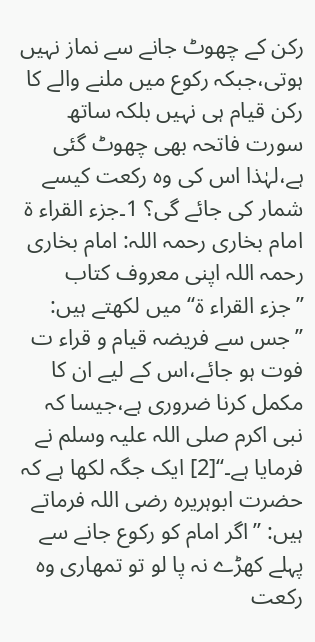رکن کے چھوٹ جانے سے نماز نہیں ہوتی،جبکہ رکوع میں ملنے والے کا رکن قیام ہی نہیں بلکہ ساتھ سورت فاتحہ بھی چھوٹ گئی ہے،لہٰذا اس کی وہ رکعت کیسے شمار کی جائے گی؟ 1۔جزء القراء ۃ امام بخاری رحمہ اللہ: امام بخاری رحمہ اللہ اپنی معروف کتاب ’’جزء القراء ۃ‘‘ میں لکھتے ہیں: ’’جس سے فریضہ قیام و قراء ت فوت ہو جائے،اس کے لیے ان کا مکمل کرنا ضروری ہے،جیسا کہ نبی اکرم صلی اللہ علیہ وسلم نے فرمایا ہے۔‘‘[2] ایک جگہ لکھا ہے کہ حضرت ابوہریرہ رضی اللہ فرماتے ہیں: ’’اگر امام کو رکوع جانے سے پہلے کھڑے نہ پا لو تو تمھاری وہ رکعت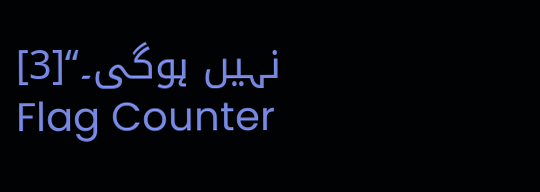نہیں ہوگی۔‘‘[3]
Flag Counter